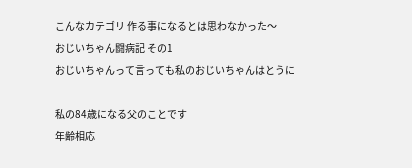こんなカテゴリ 作る事になるとは思わなかった〜
おじいちゃん闘病記 その1
おじいちゃんって言っても私のおじいちゃんはとうに

私の84歳になる父のことです
年齢相応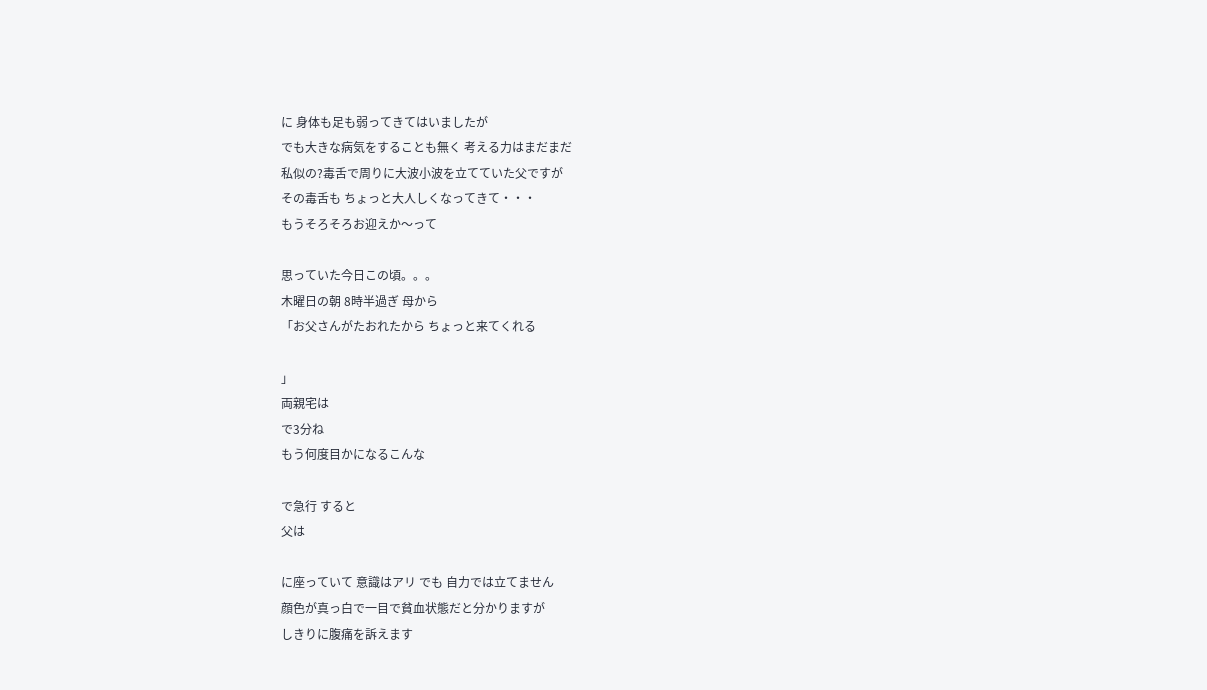に 身体も足も弱ってきてはいましたが
でも大きな病気をすることも無く 考える力はまだまだ
私似の?毒舌で周りに大波小波を立てていた父ですが
その毒舌も ちょっと大人しくなってきて・・・
もうそろそろお迎えか〜って

思っていた今日この頃。。。
木曜日の朝 8時半過ぎ 母から
「お父さんがたおれたから ちょっと来てくれる

」
両親宅は
で3分ね
もう何度目かになるこんな

で急行 すると
父は

に座っていて 意識はアリ でも 自力では立てません
顔色が真っ白で一目で貧血状態だと分かりますが
しきりに腹痛を訴えます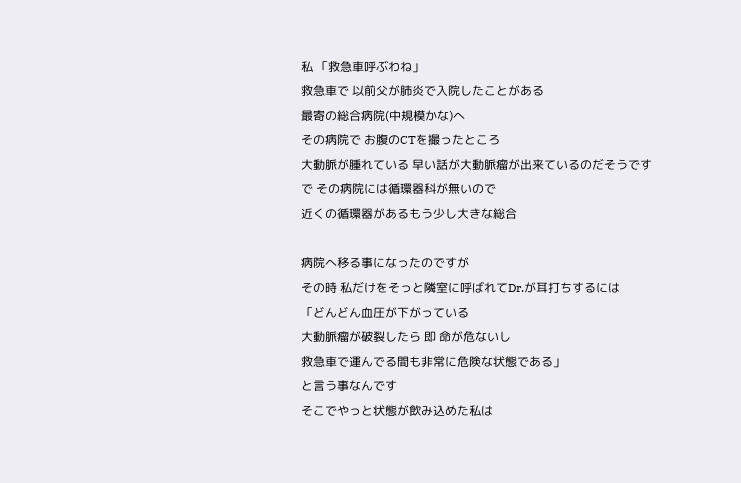私 「救急車呼ぶわね」
救急車で 以前父が肺炎で入院したことがある
最寄の総合病院(中規模かな)へ
その病院で お腹のCTを撮ったところ
大動脈が腫れている 早い話が大動脈瘤が出来ているのだそうです
で その病院には循環器科が無いので
近くの循環器があるもう少し大きな総合

病院へ移る事になったのですが
その時 私だけをそっと隣室に呼ばれてDr.が耳打ちするには
「どんどん血圧が下がっている
大動脈瘤が破裂したら 即 命が危ないし
救急車で運んでる間も非常に危険な状態である」
と言う事なんです
そこでやっと状態が飲み込めた私は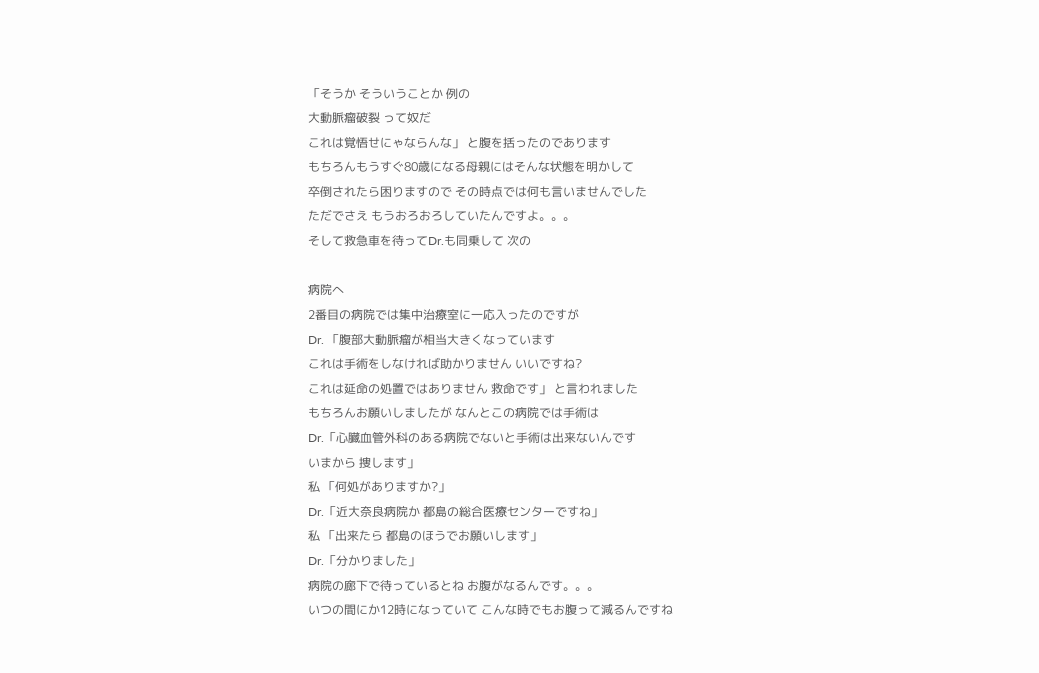「そうか そういうことか 例の
大動脈瘤破裂 って奴だ
これは覚悟せにゃならんな」 と腹を括ったのであります
もちろんもうすぐ80歳になる母親にはそんな状態を明かして
卒倒されたら困りますので その時点では何も言いませんでした
ただでさえ もうおろおろしていたんですよ。。。
そして救急車を待ってDr.も同乗して 次の

病院へ
2番目の病院では集中治療室に一応入ったのですが
Dr. 「腹部大動脈瘤が相当大きくなっています
これは手術をしなければ助かりません いいですね?
これは延命の処置ではありません 救命です」 と言われました
もちろんお願いしましたが なんとこの病院では手術は
Dr.「心臓血管外科のある病院でないと手術は出来ないんです
いまから 捜します」
私 「何処がありますか?」
Dr.「近大奈良病院か 都島の総合医療センターですね」
私 「出来たら 都島のほうでお願いします」
Dr.「分かりました」
病院の廊下で待っているとね お腹がなるんです。。。
いつの間にか12時になっていて こんな時でもお腹って減るんですね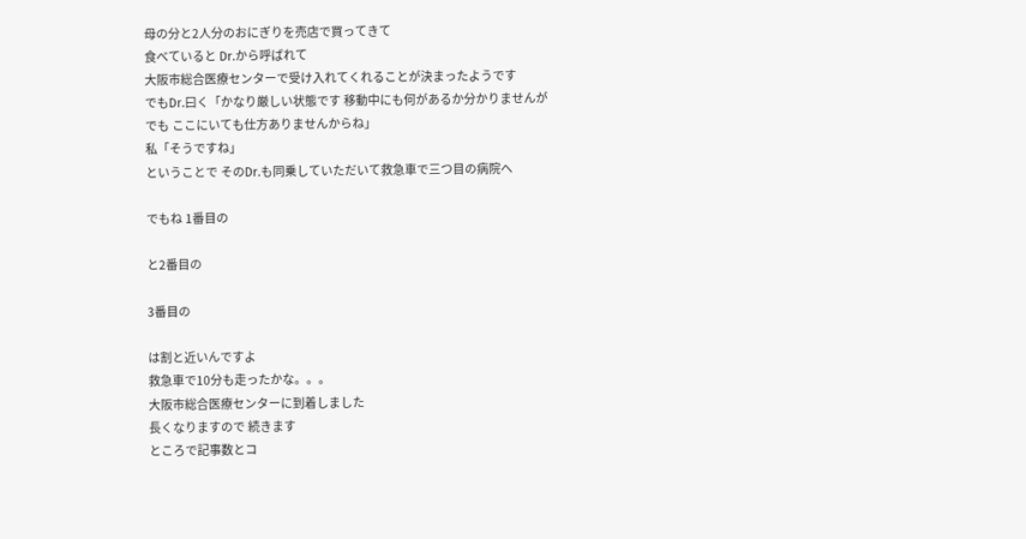母の分と2人分のおにぎりを売店で買ってきて
食べていると Dr.から呼ばれて
大阪市総合医療センターで受け入れてくれることが決まったようです
でもDr.曰く「かなり厳しい状態です 移動中にも何があるか分かりませんが
でも ここにいても仕方ありませんからね」
私「そうですね」
ということで そのDr.も同乗していただいて救急車で三つ目の病院へ

でもね 1番目の

と2番目の

3番目の

は割と近いんですよ
救急車で10分も走ったかな。。。
大阪市総合医療センターに到着しました
長くなりますので 続きます
ところで記事数とコ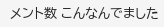メント数 こんなんでました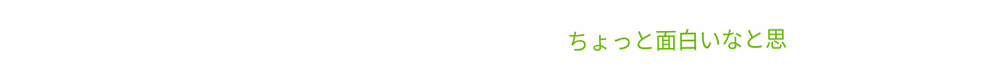ちょっと面白いなと思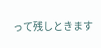って残しときます